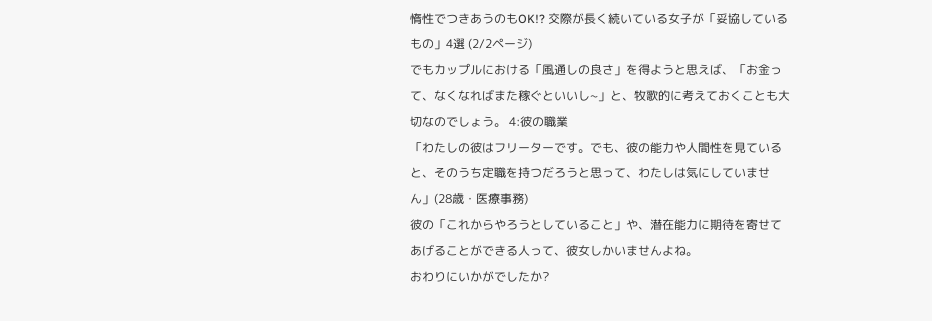惰性でつきあうのもOK!? 交際が長く続いている女子が「妥協しているもの」4選 (2/2ページ)
でもカップルにおける「風通しの良さ」を得ようと思えば、「お金って、なくなればまた稼ぐといいし~」と、牧歌的に考えておくことも大切なのでしょう。 4:彼の職業
「わたしの彼はフリーターです。でも、彼の能力や人間性を見ていると、そのうち定職を持つだろうと思って、わたしは気にしていません」(28歳・医療事務)
彼の「これからやろうとしていること」や、潜在能力に期待を寄せてあげることができる人って、彼女しかいませんよね。
おわりにいかがでしたか?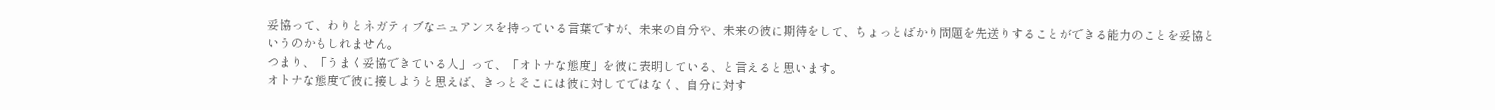妥協って、わりとネガティブなニュアンスを持っている言葉ですが、未来の自分や、未来の彼に期待をして、ちょっとばかり問題を先送りすることができる能力のことを妥協というのかもしれません。
つまり、「うまく妥協できている人」って、「オトナな態度」を彼に表明している、と言えると思います。
オトナな態度で彼に接しようと思えば、きっとそこには彼に対してではなく、自分に対す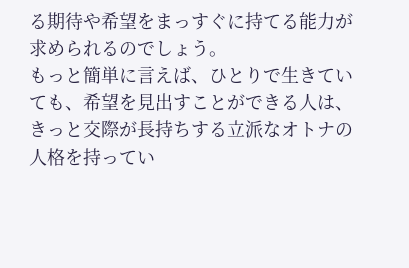る期待や希望をまっすぐに持てる能力が求められるのでしょう。
もっと簡単に言えば、ひとりで生きていても、希望を見出すことができる人は、きっと交際が長持ちする立派なオトナの人格を持ってい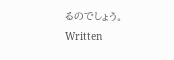るのでしょう。
Written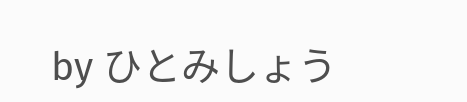by ひとみしょう